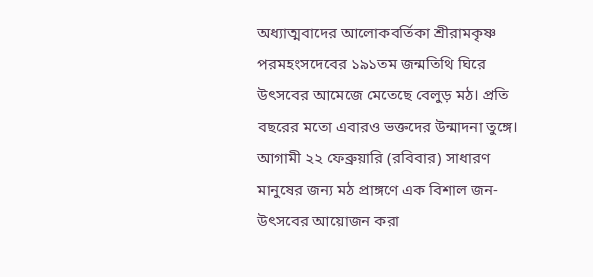অধ্যাত্মবাদের আলোকবর্তিকা শ্রীরামকৃষ্ণ পরমহংসদেবের ১৯১তম জন্মতিথি ঘিরে উৎসবের আমেজে মেতেছে বেলুড় মঠ। প্রতি বছরের মতো এবারও ভক্তদের উন্মাদনা তুঙ্গে। আগামী ২২ ফেব্রুয়ারি (রবিবার) সাধারণ মানুষের জন্য মঠ প্রাঙ্গণে এক বিশাল জন-উৎসবের আয়োজন করা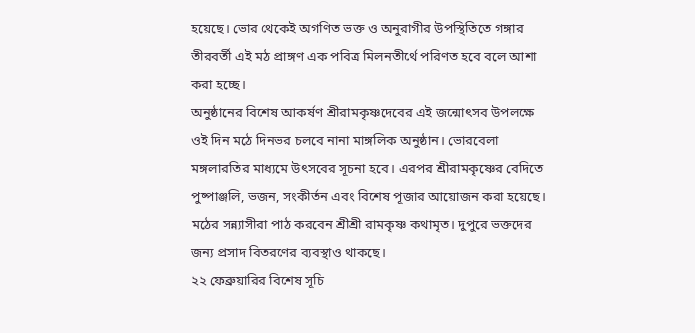হয়েছে। ভোর থেকেই অগণিত ভক্ত ও অনুরাগীর উপস্থিতিতে গঙ্গার তীরবর্তী এই মঠ প্রাঙ্গণ এক পবিত্র মিলনতীর্থে পরিণত হবে বলে আশা করা হচ্ছে।
অনুষ্ঠানের বিশেষ আকর্ষণ শ্রীরামকৃষ্ণদেবের এই জন্মোৎসব উপলক্ষে ওই দিন মঠে দিনভর চলবে নানা মাঙ্গলিক অনুষ্ঠান। ভোরবেলা মঙ্গলারতির মাধ্যমে উৎসবের সূচনা হবে। এরপর শ্রীরামকৃষ্ণের বেদিতে পুষ্পাঞ্জলি, ভজন, সংকীর্তন এবং বিশেষ পূজার আয়োজন করা হয়েছে। মঠের সন্ন্যাসীরা পাঠ করবেন শ্রীশ্রী রামকৃষ্ণ কথামৃত। দুপুরে ভক্তদের জন্য প্রসাদ বিতরণের ব্যবস্থাও থাকছে।
২২ ফেব্রুয়ারির বিশেষ সূচি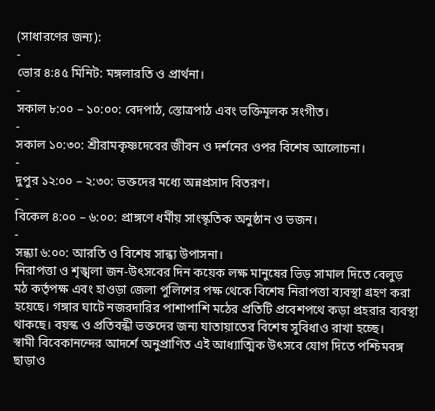(সাধারণের জন্য):
-
ভোর ৪:৪৫ মিনিট: মঙ্গলারতি ও প্রার্থনা।
-
সকাল ৮:০০ – ১০:০০: বেদপাঠ, স্তোত্রপাঠ এবং ভক্তিমূলক সংগীত।
-
সকাল ১০:৩০: শ্রীরামকৃষ্ণদেবের জীবন ও দর্শনের ওপর বিশেষ আলোচনা।
-
দুপুর ১২:০০ – ২:৩০: ভক্তদের মধ্যে অন্নপ্রসাদ বিতরণ।
-
বিকেল ৪:০০ – ৬:০০: প্রাঙ্গণে ধর্মীয় সাংস্কৃতিক অনুষ্ঠান ও ভজন।
-
সন্ধ্যা ৬:০০: আরতি ও বিশেষ সান্ধ্য উপাসনা।
নিরাপত্তা ও শৃঙ্খলা জন-উৎসবের দিন কয়েক লক্ষ মানুষের ভিড় সামাল দিতে বেলুড় মঠ কর্তৃপক্ষ এবং হাওড়া জেলা পুলিশের পক্ষ থেকে বিশেষ নিরাপত্তা ব্যবস্থা গ্রহণ করা হয়েছে। গঙ্গার ঘাটে নজরদারির পাশাপাশি মঠের প্রতিটি প্রবেশপথে কড়া প্রহরার ব্যবস্থা থাকছে। বয়স্ক ও প্রতিবন্ধী ভক্তদের জন্য যাতায়াতের বিশেষ সুবিধাও রাখা হচ্ছে।
স্বামী বিবেকানন্দের আদর্শে অনুপ্রাণিত এই আধ্যাত্মিক উৎসবে যোগ দিতে পশ্চিমবঙ্গ ছাড়াও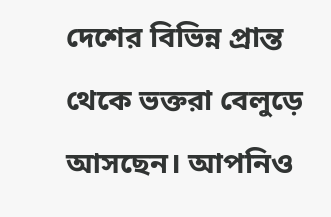দেশের বিভিন্ন প্রান্ত থেকে ভক্তরা বেলুড়ে আসছেন। আপনিও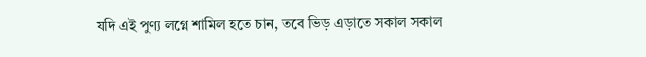যদি এই পুণ্য লগ্নে শামিল হতে চান, তবে ভিড় এড়াতে সকাল সকাল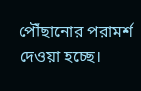পৌঁছানোর পরামর্শ দেওয়া হচ্ছে।